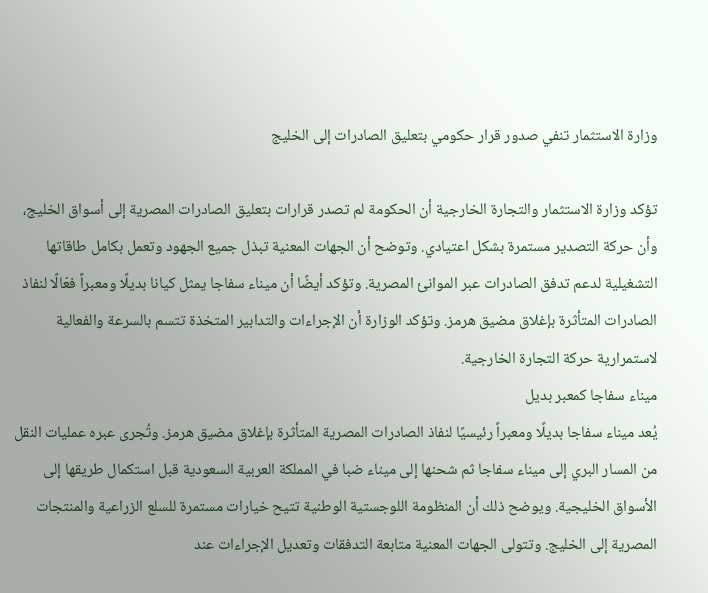وزارة الاستثمار تنفي صدور قرار حكومي بتعليق الصادرات إلى الخليج

تؤكد وزارة الاستثمار والتجارة الخارجية أن الحكومة لم تصدر قرارات بتعليق الصادرات المصرية إلى أسواق الخليج، وأن حركة التصدير مستمرة بشكل اعتيادي. وتوضح أن الجهات المعنية تبذل جميع الجهود وتعمل بكامل طاقاتها التشغيلية لدعم تدفق الصادرات عبر الموانئ المصرية. وتؤكد أيضًا أن ميناء سفاجا يمثل كيانا بديلًا ومعبراً فعّالًا لنفاذ الصادرات المتأثرة بإغلاق مضيق هرمز. وتؤكد الوزارة أن الإجراءات والتدابير المتخذة تتسم بالسرعة والفعالية لاستمرارية حركة التجارة الخارجية.
ميناء سفاجا كمعبر بديل
يُعد ميناء سفاجا بديلًا ومعبراً رئيسيًا لنفاذ الصادرات المصرية المتأثرة بإغلاق مضيق هرمز. وتُجرى عبره عمليات النقل من المسار البري إلى ميناء سفاجا ثم شحنها إلى ميناء ضبا في المملكة العربية السعودية قبل استكمال طريقها إلى الأسواق الخليجية. ويوضح ذلك أن المنظومة اللوجستية الوطنية تتيح خيارات مستمرة للسلع الزراعية والمنتجات المصرية إلى الخليج. وتتولى الجهات المعنية متابعة التدفقات وتعديل الإجراءات عند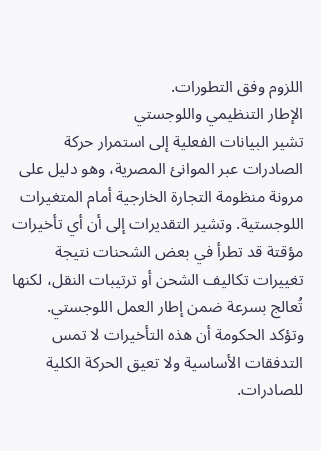اللزوم وفق التطورات.
الإطار التنظيمي واللوجستي
تشير البيانات الفعلية إلى استمرار حركة الصادرات عبر الموانئ المصرية، وهو دليل على مرونة منظومة التجارة الخارجية أمام المتغيرات اللوجستية. وتشير التقديرات إلى أن أي تأخيرات مؤقتة قد تطرأ في بعض الشحنات نتيجة تغييرات تكاليف الشحن أو ترتيبات النقل، لكنها تُعالج بسرعة ضمن إطار العمل اللوجستي. وتؤكد الحكومة أن هذه التأخيرات لا تمس التدفقات الأساسية ولا تعيق الحركة الكلية للصادرات.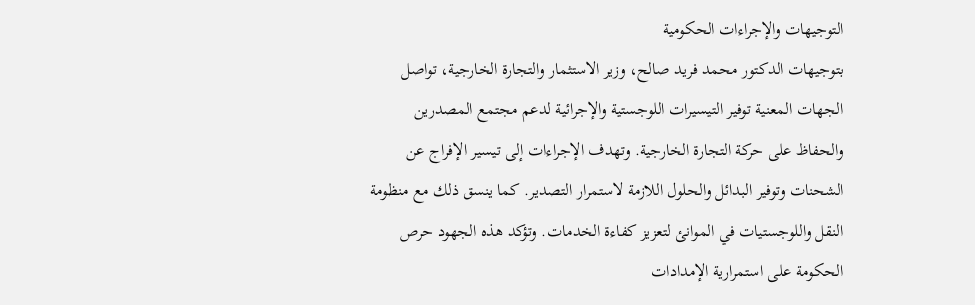التوجيهات والإجراءات الحكومية
بتوجيهات الدكتور محمد فريد صالح، وزير الاستثمار والتجارة الخارجية، تواصل الجهات المعنية توفير التيسيرات اللوجستية والإجرائية لدعم مجتمع المصدرين والحفاظ على حركة التجارة الخارجية. وتهدف الإجراءات إلى تيسير الإفراج عن الشحنات وتوفير البدائل والحلول اللازمة لاستمرار التصدير. كما ينسق ذلك مع منظومة النقل واللوجستيات في الموانئ لتعزيز كفاءة الخدمات. وتؤكد هذه الجهود حرص الحكومة على استمرارية الإمدادات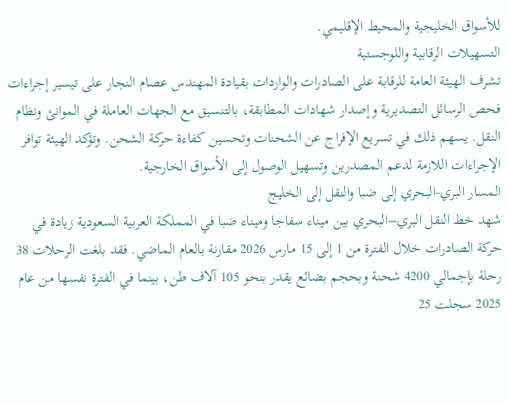للأسواق الخليجية والمحيط الإقليمي.
التسهيلات الرقابية واللوجستية
تشرف الهيئة العامة للرقابة على الصادرات والواردات بقيادة المهندس عصام النجار على تيسير إجراءات فحص الرسائل التصديرية وإصدار شهادات المطابقة، بالتنسيق مع الجهات العاملة في الموانئ ونظام النقل. يسهم ذلك في تسريع الإفراج عن الشحنات وتحسين كفاءة حركة الشحن. وتؤكد الهيئة توافر الإجراءات اللازمة لدعم المصدرين وتسهيل الوصول إلى الأسواق الخارجية.
المسار البري-البحري إلى ضبا والنقل إلى الخليج
شهد خط النقل البري–البحري بين ميناء سفاجا وميناء ضبا في المملكة العربية السعودية زيادة في حركة الصادرات خلال الفترة من 1 إلى 15 مارس 2026 مقارنة بالعام الماضي. فقد بلغت الرحلات 38 رحلة بإجمالي 4200 شحنة وبحجم بضائع يقدر بنحو 105 آلاف طن، بينما في الفترة نفسها من عام 2025 سجلت 25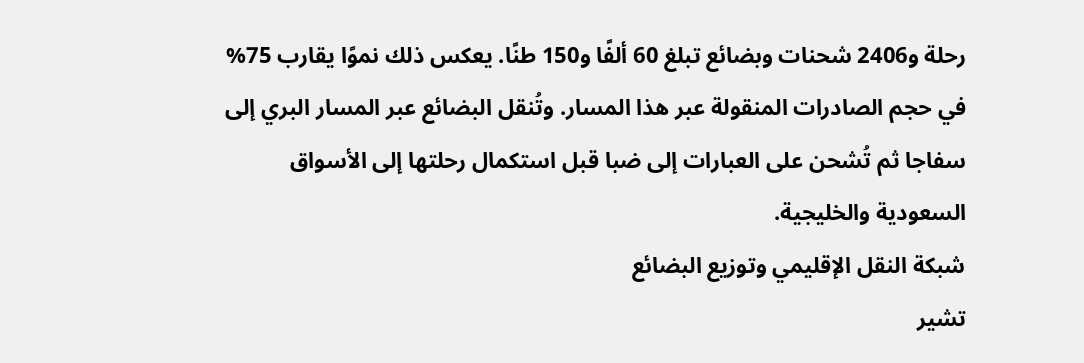رحلة و2406 شحنات وبضائع تبلغ 60 ألفًا و150 طنًا. يعكس ذلك نموًا يقارب 75% في حجم الصادرات المنقولة عبر هذا المسار. وتُنقل البضائع عبر المسار البري إلى سفاجا ثم تُشحن على العبارات إلى ضبا قبل استكمال رحلتها إلى الأسواق السعودية والخليجية.
شبكة النقل الإقليمي وتوزيع البضائع
تشير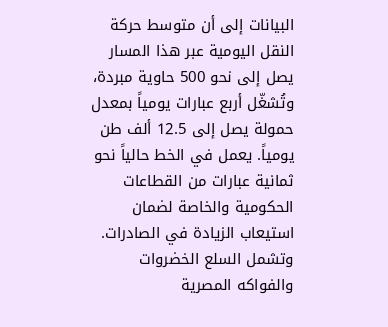البيانات إلى أن متوسط حركة النقل اليومية عبر هذا المسار يصل إلى نحو 500 حاوية مبردة، وتُشغّل أربع عبارات يومياً بمعدل حمولة يصل إلى 12.5 ألف طن يومياً. يعمل في الخط حالياً نحو ثمانية عبارات من القطاعات الحكومية والخاصة لضمان استيعاب الزيادة في الصادرات. وتشمل السلع الخضروات والفواكه المصرية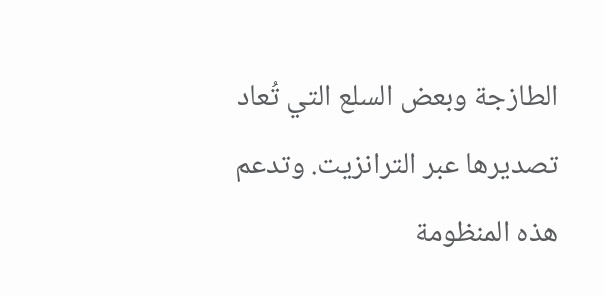الطازجة وبعض السلع التي تُعاد تصديرها عبر الترانزيت. وتدعم هذه المنظومة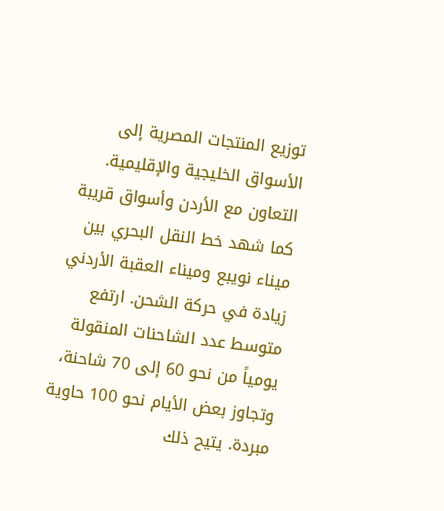توزيع المنتجات المصرية إلى الأسواق الخليجية والإقليمية.
التعاون مع الأردن وأسواق قريبة
كما شهد خط النقل البحري بين ميناء نويبع وميناء العقبة الأردني زيادة في حركة الشحن. ارتفع متوسط عدد الشاحنات المنقولة يومياً من نحو 60 إلى 70 شاحنة، وتجاوز بعض الأيام نحو 100 حاوية مبردة. يتيح ذلك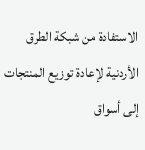الاستفادة من شبكة الطرق الأردنية لإعادة توزيع المنتجات إلى أسواق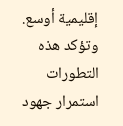إقليمية أوسع. وتؤكد هذه التطورات استمرار جهود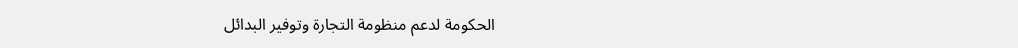الحكومة لدعم منظومة التجارة وتوفير البدائل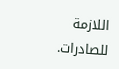اللازمة للصادرات.